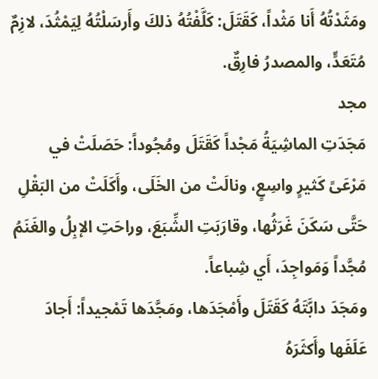ومَثَدْتُهُ أَنا مَثْداً، كَقَتَلَ: كَلَّفْتُهُ ذلكَ وأَرسَلْتُهُ لِيَمْثُدَ، لازِمٌ مُتَعَدٍّ، والمصدرُ فارِقٌ.
مجد
مَجَدَتِ الماشِيَةُ مَجْداً كَقَتَلَ ومُجُوداً: حَصَلَتْ في مَرْعَىً كَثيرٍ واسِعٍ، ونالَتْ من الخَلَى، وأَكَلَتْ من البَقْلِ حَتَّى سَكَنَ غَرَثُها، وقارَبَتِ الشِّبَعَ، وراحَتِ الإبِلُ والغَنَمُ مُجَّداً وَمَواجِدَ، أَي شِباعاً.
ومَجَدَ دابَّتَهُ كَقَتَلَ وأَمْجَدَها، ومَجَّدَها تَمْجيداً: أَجادَ عَلَفَها وأَكثَرَهُ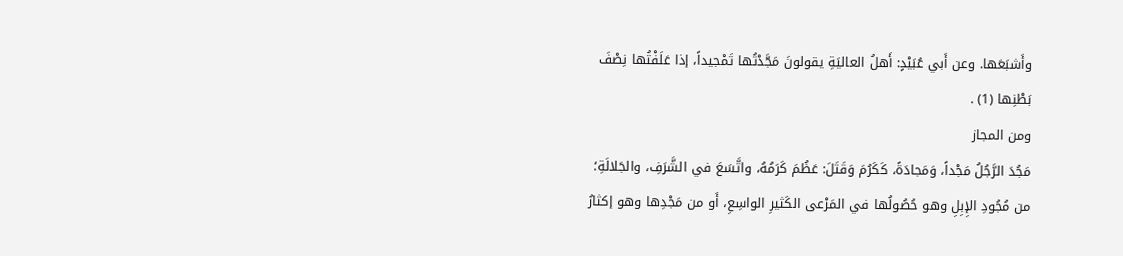وأَشبَعَها. وعن أَبي عُبَيْدٍ: أَهلُ العاليَةِ يقولونَ مَجَّدْتُها تَمْجيداً، إذا عَلَفْتُها نِصْفَ بَطْنِها (1) .
ومن المجاز
مَجُدَ الرَّجُلُ مَجْداً، وَمَجادَةً، كَكَرُمَ وَقَتَلَ: عَظُمَ كَرَمُهُ، واتَّسَعَ في الشَّرَفِ، والجَلالَةِ؛ من مُجُودِ الإِبِلِ وهو حُصُولُها في المَرْعى الكَثيرِ الواسِعِ، أَو من مَجْدِها وهو إكثارُ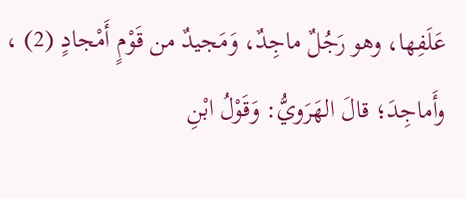عَلَفِها، وهو رَجُلٌ ماجِدٌ، وَمَجيدٌ من قَوْمٍ أَمْجادٍ (2) ، وأَماجِدَ؛ قالَ الهَرَويُّ: وَقَوْلُ ابْنِ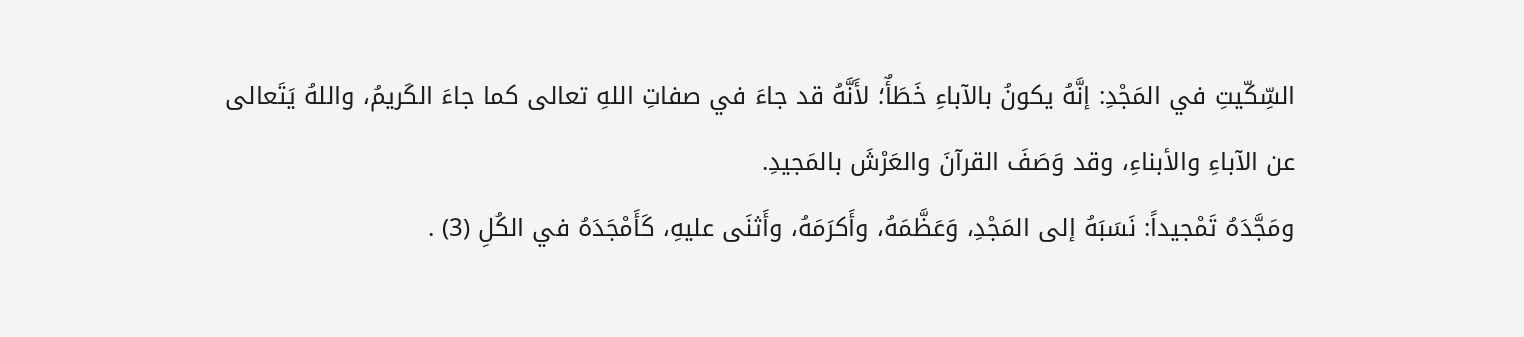السِّكّيتِ في المَجْدِ: إنَّهُ يكونُ بالآباءِ خَطَأٌ؛ لأَنَّهُ قد جاءَ في صفاتِ اللهِ تعالى كما جاءَ الكَريمُ، واللهُ يَتَعالى عن الآباءِ والأبناءِ، وقد وَصَفَ القرآنَ والعَرْشَ بالمَجيدِ.
ومَجَّدَهُ تَمْجيداً: نَسَبَهُ إلى المَجْدِ، وَعَظَّمَهُ، وأَكرَمَهُ، وأَثنَى عليهِ، كَأَمْجَدَهُ في الكُلِ (3) .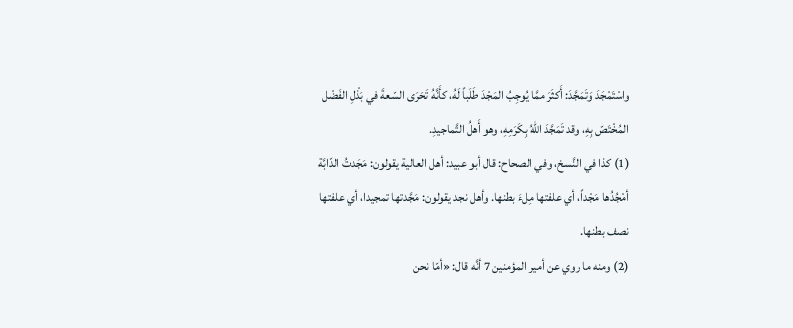واسْتَمْجَدَ وَتَمَجَّدَ: أَكثَرَ ممَّا يُوجِبُ المَجْدَ طَلَباً لَهُ، كأَنَّهُ تَحَرَى السّعةَ في بَذْلِ الفَضْل المُخْتَصّ بِهِ، وقد تَمَجَّدَ اللهُ بِكَرَمِهِ، وهو أَهلُ التَّماجيدِ.
(1) كذا في النَّسخ، وفي الصحاح: قال أبو عبيد: أهل العالية يقولون: مَجَدتُ الدّابَّة أمْجُدُها مَجْداً، أي علفتها مِلءَ بطنها. وأهل نجد يقولون: مَجَّدتها تمجيدا، أي علفتها نصف بطنها.
(2) ومنه ما روي عن أمير المؤمنين 7 أنَّه قال: «أمّا نحن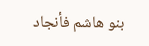بنو هاشم فأنجاد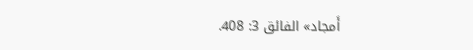أَمجاد» الفائق 3: 408.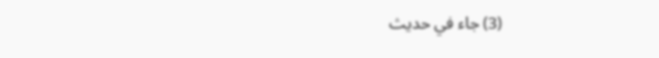(3) جاء في حديث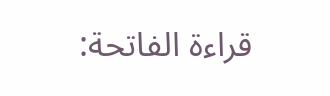قراءة الفاتحة: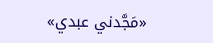«مَجَّدني عبدي»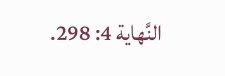النَّهاية 4: 298.